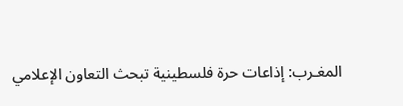المغـرب: إذاعات حرة فلسطينية تبحث التعاون الإعلامي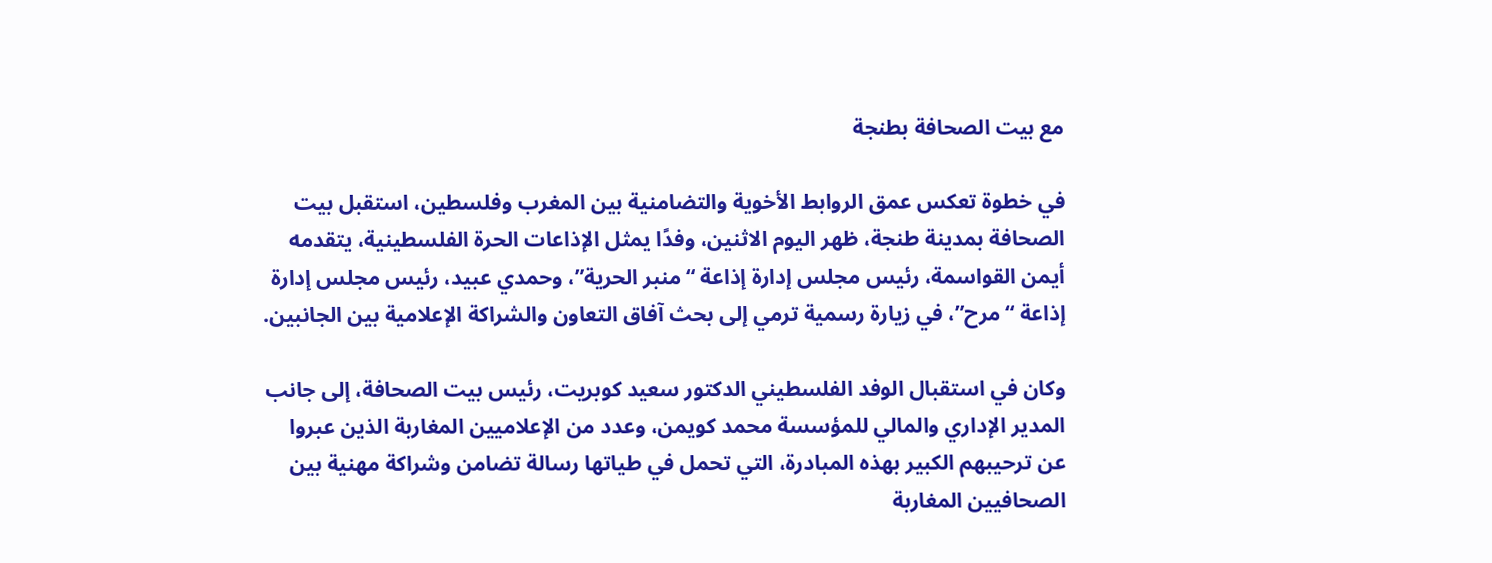مع بيت الصحافة بطنجة

في خطوة تعكس عمق الروابط الأخوية والتضامنية بين المغرب وفلسطين، استقبل بيت الصحافة بمدينة طنجة، ظهر اليوم الاثنين، وفدًا يمثل الإذاعات الحرة الفلسطينية، يتقدمه أيمن القواسمة، رئيس مجلس إدارة إذاعة “منبر الحرية”، وحمدي عبيد، رئيس مجلس إدارة إذاعة “مرح”، في زيارة رسمية ترمي إلى بحث آفاق التعاون والشراكة الإعلامية بين الجانبين.

وكان في استقبال الوفد الفلسطيني الدكتور سعيد كوبريت، رئيس بيت الصحافة، إلى جانب المدير الإداري والمالي للمؤسسة محمد كويمن، وعدد من الإعلاميين المغاربة الذين عبروا عن ترحيبهم الكبير بهذه المبادرة، التي تحمل في طياتها رسالة تضامن وشراكة مهنية بين الصحافيين المغاربة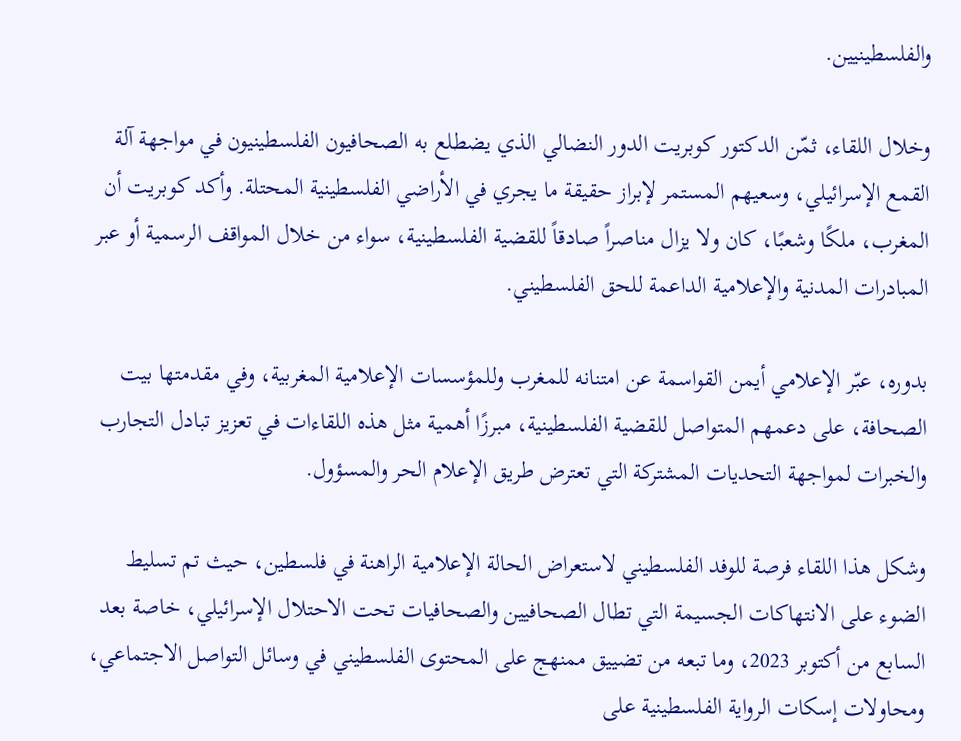والفلسطينيين.

وخلال اللقاء، ثمّن الدكتور كوبريت الدور النضالي الذي يضطلع به الصحافيون الفلسطينيون في مواجهة آلة القمع الإسرائيلي، وسعيهم المستمر لإبراز حقيقة ما يجري في الأراضي الفلسطينية المحتلة. وأكد كوبريت أن المغرب، ملكًا وشعبًا، كان ولا يزال مناصراً صادقاً للقضية الفلسطينية، سواء من خلال المواقف الرسمية أو عبر المبادرات المدنية والإعلامية الداعمة للحق الفلسطيني.

بدوره، عبّر الإعلامي أيمن القواسمة عن امتنانه للمغرب وللمؤسسات الإعلامية المغربية، وفي مقدمتها بيت الصحافة، على دعمهم المتواصل للقضية الفلسطينية، مبرزًا أهمية مثل هذه اللقاءات في تعزيز تبادل التجارب والخبرات لمواجهة التحديات المشتركة التي تعترض طريق الإعلام الحر والمسؤول.

وشكل هذا اللقاء فرصة للوفد الفلسطيني لاستعراض الحالة الإعلامية الراهنة في فلسطين، حيث تم تسليط الضوء على الانتهاكات الجسيمة التي تطال الصحافيين والصحافيات تحت الاحتلال الإسرائيلي، خاصة بعد السابع من أكتوبر 2023، وما تبعه من تضييق ممنهج على المحتوى الفلسطيني في وسائل التواصل الاجتماعي، ومحاولات إسكات الرواية الفلسطينية على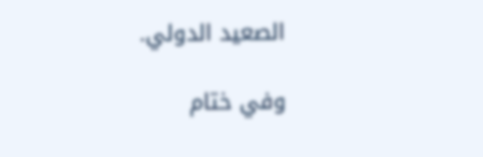الصعيد الدولي.

وفي ختام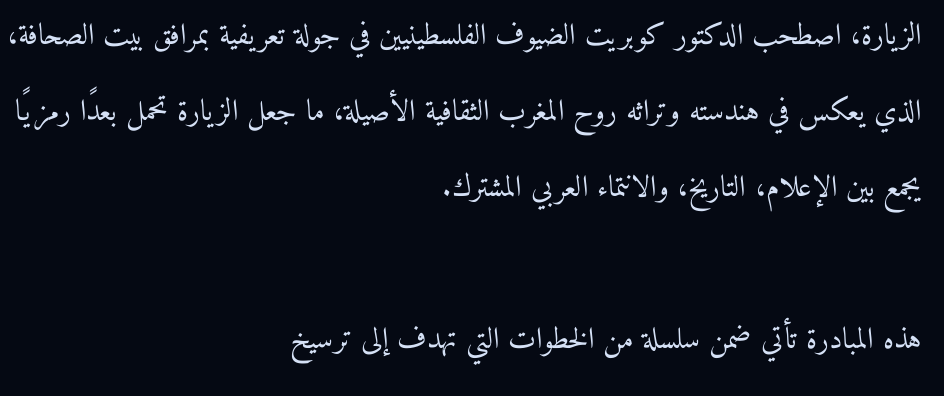الزيارة، اصطحب الدكتور كوبريت الضيوف الفلسطينيين في جولة تعريفية بمرافق بيت الصحافة، الذي يعكس في هندسته وتراثه روح المغرب الثقافية الأصيلة، ما جعل الزيارة تحمل بعدًا رمزيًا يجمع بين الإعلام، التاريخ، والانتماء العربي المشترك.

هذه المبادرة تأتي ضمن سلسلة من الخطوات التي تهدف إلى ترسيخ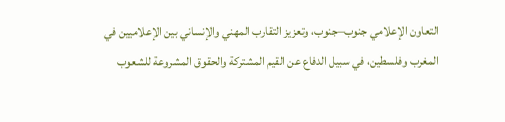التعاون الإعلامي جنوب–جنوب، وتعزيز التقارب المهني والإنساني بين الإعلاميين في المغرب وفلسطين، في سبيل الدفاع عن القيم المشتركة والحقوق المشروعة للشعوب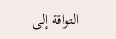التواقة إلى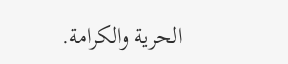الحرية والكرامة.